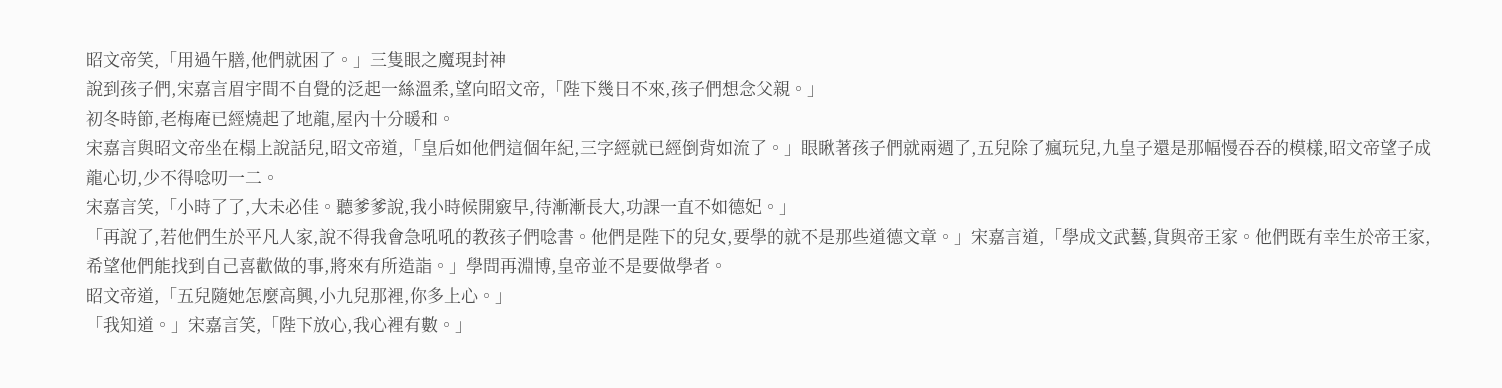昭文帝笑,「用過午膳,他們就困了。」三隻眼之魔現封神
說到孩子們,宋嘉言眉宇間不自覺的泛起一絲溫柔,望向昭文帝,「陛下幾日不來,孩子們想念父親。」
初冬時節,老梅庵已經燒起了地龍,屋內十分暖和。
宋嘉言與昭文帝坐在榻上說話兒,昭文帝道,「皇后如他們這個年紀,三字經就已經倒背如流了。」眼瞅著孩子們就兩週了,五兒除了瘋玩兒,九皇子還是那幅慢吞吞的模樣,昭文帝望子成龍心切,少不得唸叨一二。
宋嘉言笑,「小時了了,大未必佳。聽爹爹說,我小時候開竅早,待漸漸長大,功課一直不如德妃。」
「再說了,若他們生於平凡人家,說不得我會急吼吼的教孩子們唸書。他們是陛下的兒女,要學的就不是那些道德文章。」宋嘉言道,「學成文武藝,貨與帝王家。他們既有幸生於帝王家,希望他們能找到自己喜歡做的事,將來有所造詣。」學問再淵博,皇帝並不是要做學者。
昭文帝道,「五兒隨她怎麼高興,小九兒那裡,你多上心。」
「我知道。」宋嘉言笑,「陛下放心,我心裡有數。」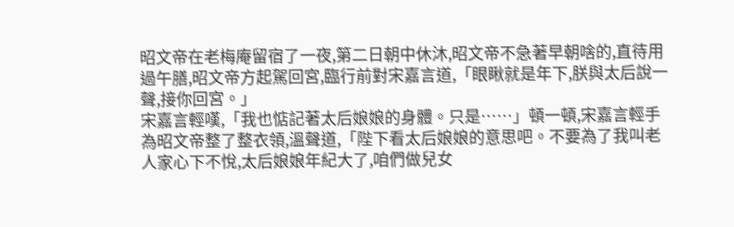昭文帝在老梅庵留宿了一夜,第二日朝中休沐,昭文帝不急著早朝啥的,直待用過午膳,昭文帝方起駕回宮,臨行前對宋嘉言道,「眼瞅就是年下,朕與太后說一聲,接你回宮。」
宋嘉言輕嘆,「我也惦記著太后娘娘的身體。只是……」頓一頓,宋嘉言輕手為昭文帝整了整衣領,溫聲道,「陛下看太后娘娘的意思吧。不要為了我叫老人家心下不悅,太后娘娘年紀大了,咱們做兒女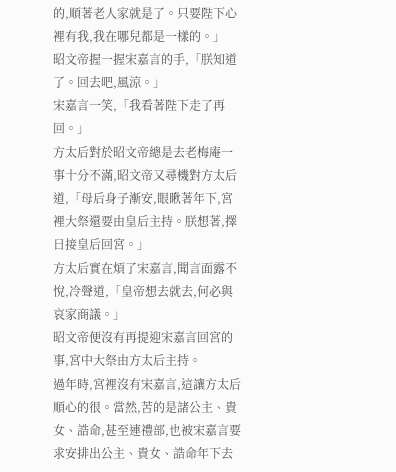的,順著老人家就是了。只要陛下心裡有我,我在哪兒都是一樣的。」
昭文帝握一握宋嘉言的手,「朕知道了。回去吧,風涼。」
宋嘉言一笑,「我看著陛下走了再回。」
方太后對於昭文帝總是去老梅庵一事十分不滿,昭文帝又尋機對方太后道,「母后身子漸安,眼瞅著年下,宮裡大祭還要由皇后主持。朕想著,擇日接皇后回宮。」
方太后實在煩了宋嘉言,聞言面露不悅,冷聲道,「皇帝想去就去,何必與哀家商議。」
昭文帝便沒有再提迎宋嘉言回宮的事,宮中大祭由方太后主持。
過年時,宮裡沒有宋嘉言,這讓方太后順心的很。當然,苦的是諸公主、貴女、誥命,甚至連禮部,也被宋嘉言要求安排出公主、貴女、誥命年下去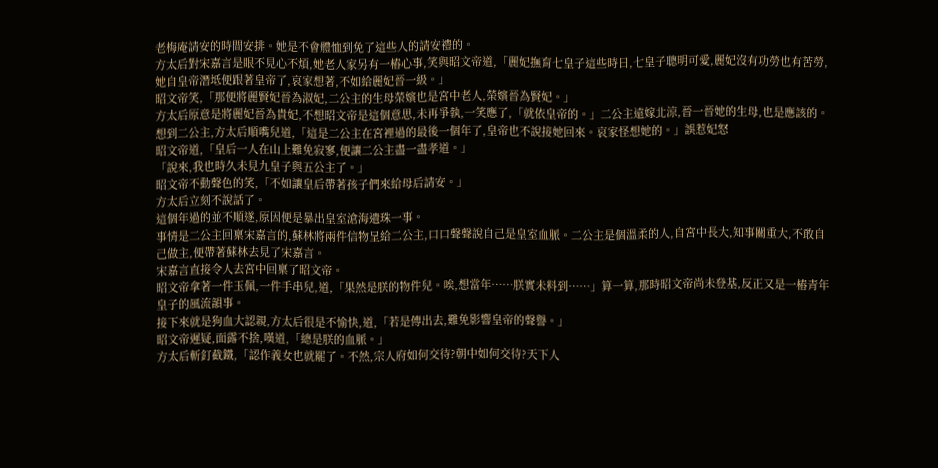老梅庵請安的時間安排。她是不會體恤到免了這些人的請安禮的。
方太后對宋嘉言是眼不見心不煩,她老人家另有一樁心事,笑與昭文帝道,「麗妃撫育七皇子這些時日,七皇子聰明可愛,麗妃沒有功勞也有苦勞,她自皇帝潛坻便跟著皇帝了,哀家想著,不如給麗妃晉一級。」
昭文帝笑,「那便將麗賢妃晉為淑妃,二公主的生母榮嬪也是宮中老人,榮嬪晉為賢妃。」
方太后原意是將麗妃晉為貴妃,不想昭文帝是這個意思,未再爭執,一笑應了,「就依皇帝的。」二公主遠嫁北涼,晉一晉她的生母,也是應該的。
想到二公主,方太后順嘴兒道,「這是二公主在宮裡過的最後一個年了,皇帝也不說接她回來。哀家怪想她的。」誤惹妃怒
昭文帝道,「皇后一人在山上難免寂寥,便讓二公主盡一盡孝道。」
「說來,我也時久未見九皇子與五公主了。」
昭文帝不動聲色的笑,「不如讓皇后帶著孩子們來給母后請安。」
方太后立刻不說話了。
這個年過的並不順遂,原因便是暴出皇室滄海遺珠一事。
事情是二公主回稟宋嘉言的,蘇林將兩件信物呈給二公主,口口聲聲說自己是皇室血脈。二公主是個溫柔的人,自宮中長大,知事關重大,不敢自己做主,便帶著蘇林去見了宋嘉言。
宋嘉言直接令人去宮中回稟了昭文帝。
昭文帝拿著一件玉佩,一件手串兒,道,「果然是朕的物件兒。唉,想當年……朕實未料到……」算一算,那時昭文帝尚未登基,反正又是一樁青年皇子的風流韻事。
接下來就是狗血大認親,方太后很是不愉快,道,「若是傳出去,難免影響皇帝的聲譽。」
昭文帝遲疑,面露不捨,嘆道,「總是朕的血脈。」
方太后斬釘截鐵,「認作義女也就罷了。不然,宗人府如何交待?朝中如何交待?天下人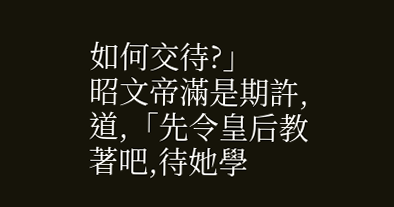如何交待?」
昭文帝滿是期許,道,「先令皇后教著吧,待她學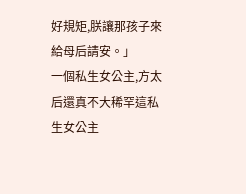好規矩,朕讓那孩子來給母后請安。」
一個私生女公主,方太后還真不大稀罕這私生女公主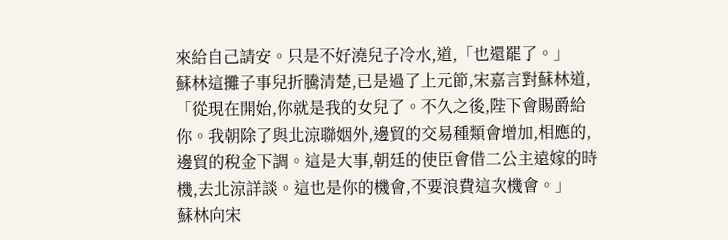來給自己請安。只是不好澆兒子冷水,道,「也還罷了。」
蘇林這攤子事兒折騰清楚,已是過了上元節,宋嘉言對蘇林道,「從現在開始,你就是我的女兒了。不久之後,陛下會賜爵給你。我朝除了與北涼聯姻外,邊貿的交易種類會增加,相應的,邊貿的稅金下調。這是大事,朝廷的使臣會借二公主遠嫁的時機,去北涼詳談。這也是你的機會,不要浪費這次機會。」
蘇林向宋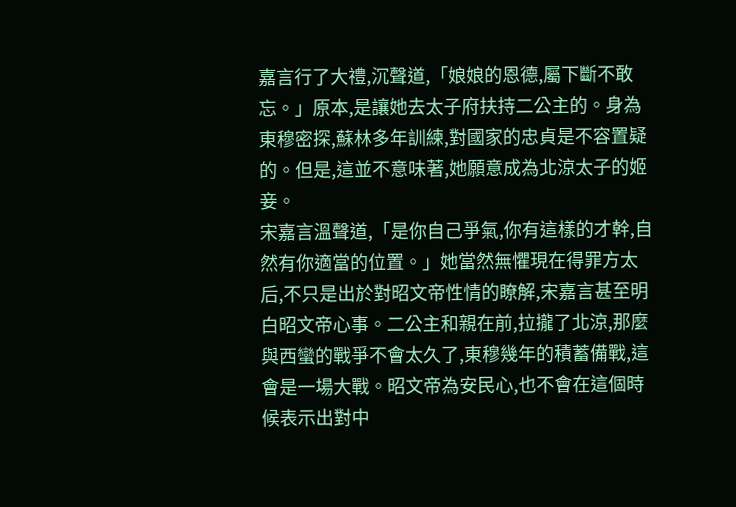嘉言行了大禮,沉聲道,「娘娘的恩德,屬下斷不敢忘。」原本,是讓她去太子府扶持二公主的。身為東穆密探,蘇林多年訓練,對國家的忠貞是不容置疑的。但是,這並不意味著,她願意成為北涼太子的姬妾。
宋嘉言溫聲道,「是你自己爭氣,你有這樣的才幹,自然有你適當的位置。」她當然無懼現在得罪方太后,不只是出於對昭文帝性情的瞭解,宋嘉言甚至明白昭文帝心事。二公主和親在前,拉攏了北涼,那麼與西蠻的戰爭不會太久了,東穆幾年的積蓄備戰,這會是一場大戰。昭文帝為安民心,也不會在這個時候表示出對中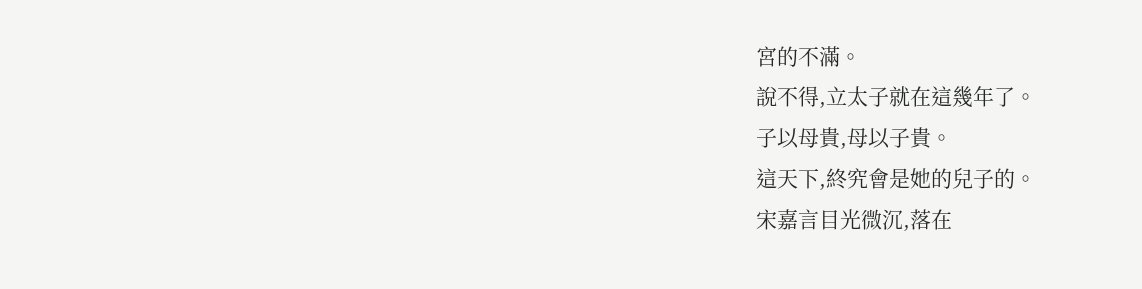宮的不滿。
說不得,立太子就在這幾年了。
子以母貴,母以子貴。
這天下,終究會是她的兒子的。
宋嘉言目光微沉,落在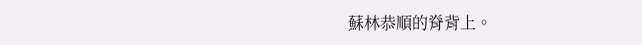蘇林恭順的脊背上。